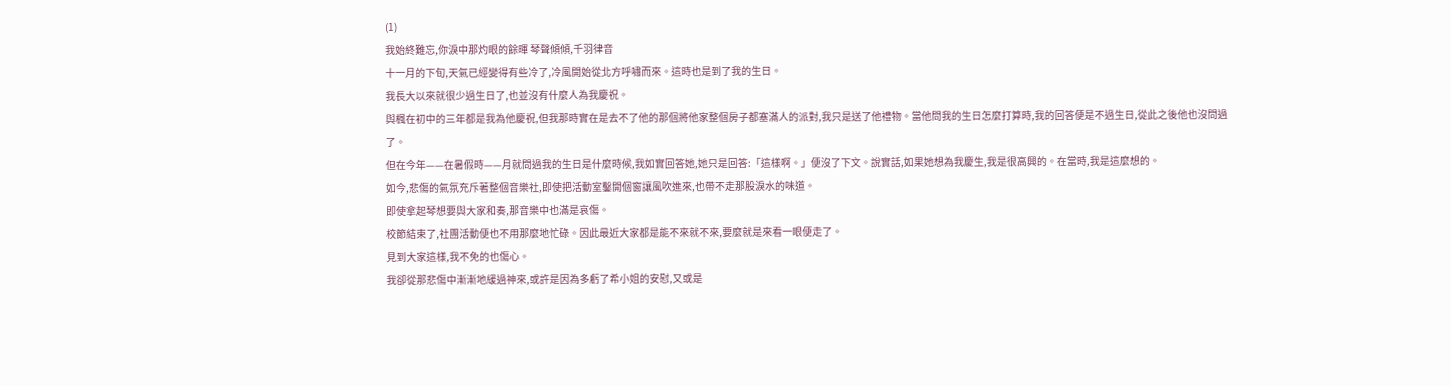(1)
我始終難忘,你淚中那灼眼的餘暉 琴聲傾傾,千羽律音
十一月的下旬,天氣已經變得有些冷了,冷風開始從北方呼嘯而來。這時也是到了我的生日。
我長大以來就很少過生日了,也並沒有什麼人為我慶祝。
與楓在初中的三年都是我為他慶祝,但我那時實在是去不了他的那個將他家整個房子都塞滿人的派對,我只是送了他禮物。當他問我的生日怎麼打算時,我的回答便是不過生日,從此之後他也沒問過了。
但在今年——在暑假時——月就問過我的生日是什麼時候,我如實回答她,她只是回答:「這樣啊。」便沒了下文。說實話,如果她想為我慶生,我是很高興的。在當時,我是這麼想的。
如今,悲傷的氣氛充斥著整個音樂社,即使把活動室鑿開個窗讓風吹進來,也帶不走那股淚水的味道。
即使拿起琴想要與大家和奏,那音樂中也滿是哀傷。
校節結束了,社團活動便也不用那麼地忙碌。因此最近大家都是能不來就不來,要麼就是來看一眼便走了。
見到大家這樣,我不免的也傷心。
我卻從那悲傷中漸漸地緩過神來,或許是因為多虧了希小姐的安慰,又或是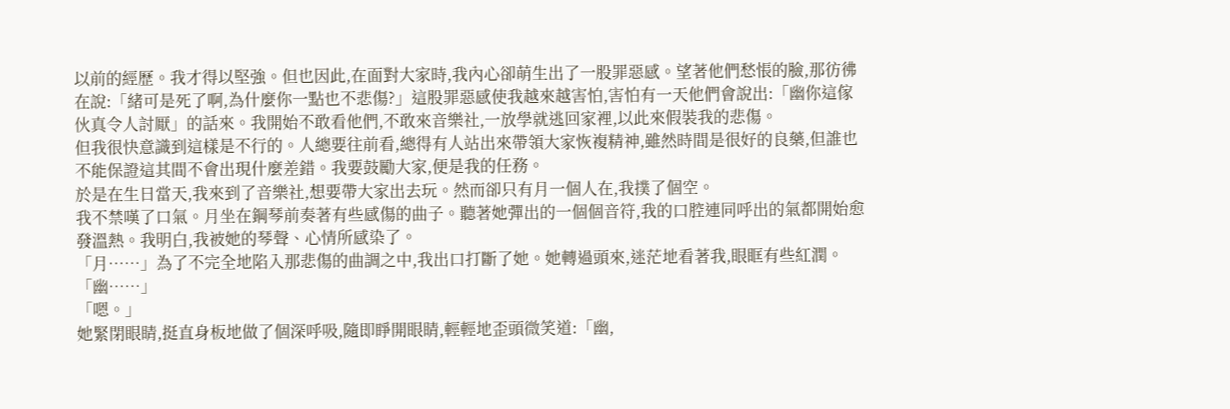以前的經歷。我才得以堅強。但也因此,在面對大家時,我內心卻萌生出了一股罪惡感。望著他們愁悵的臉,那彷彿在說:「緒可是死了啊,為什麼你一點也不悲傷?」這股罪惡感使我越來越害怕,害怕有一天他們會說出:「幽你這傢伙真令人討厭」的話來。我開始不敢看他們,不敢來音樂社,一放學就逃回家裡,以此來假裝我的悲傷。
但我很快意識到這樣是不行的。人總要往前看,總得有人站出來帶領大家恢複精神,雖然時間是很好的良藥,但誰也不能保證這其間不會出現什麼差錯。我要鼓勵大家,便是我的任務。
於是在生日當天,我來到了音樂社,想要帶大家出去玩。然而卻只有月一個人在,我撲了個空。
我不禁嘆了口氣。月坐在鋼琴前奏著有些感傷的曲子。聽著她彈出的一個個音符,我的口腔連同呼出的氣都開始愈發溫熱。我明白,我被她的琴聲、心情所感染了。
「月……」為了不完全地陷入那悲傷的曲調之中,我出口打斷了她。她轉過頭來,迷茫地看著我,眼眶有些紅潤。
「幽……」
「嗯。」
她緊閉眼睛,挺直身板地做了個深呼吸,隨即睜開眼睛,輕輕地歪頭微笑道:「幽,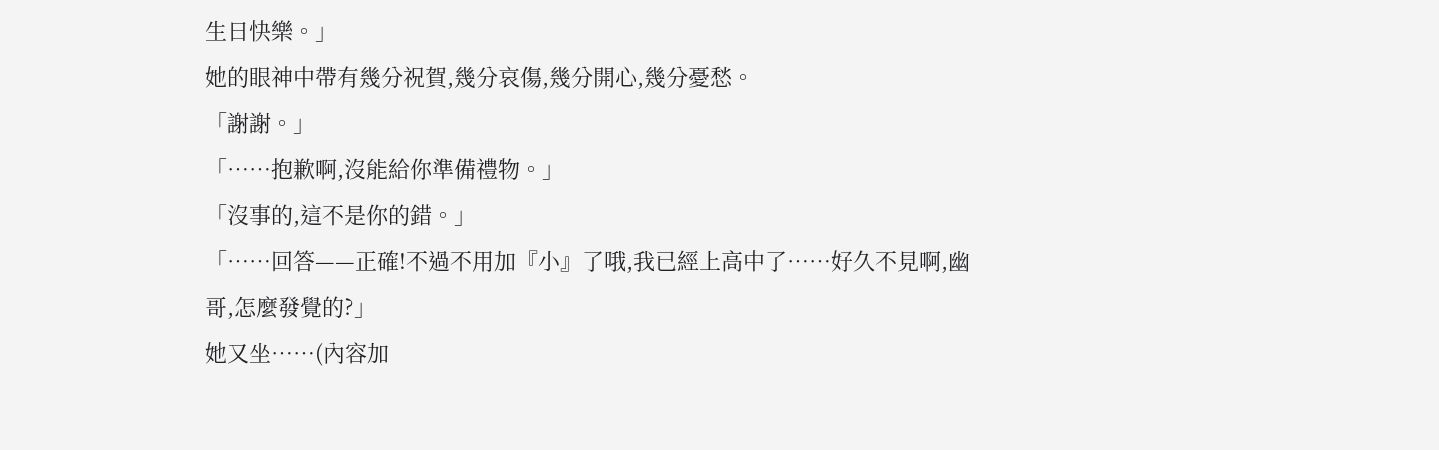生日快樂。」
她的眼神中帶有幾分祝賀,幾分哀傷,幾分開心,幾分憂愁。
「謝謝。」
「……抱歉啊,沒能給你準備禮物。」
「沒事的,這不是你的錯。」
「……回答——正確!不過不用加『小』了哦,我已經上高中了……好久不見啊,幽哥,怎麼發覺的?」
她又坐……(內容加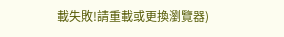載失敗!請重載或更換瀏覽器)